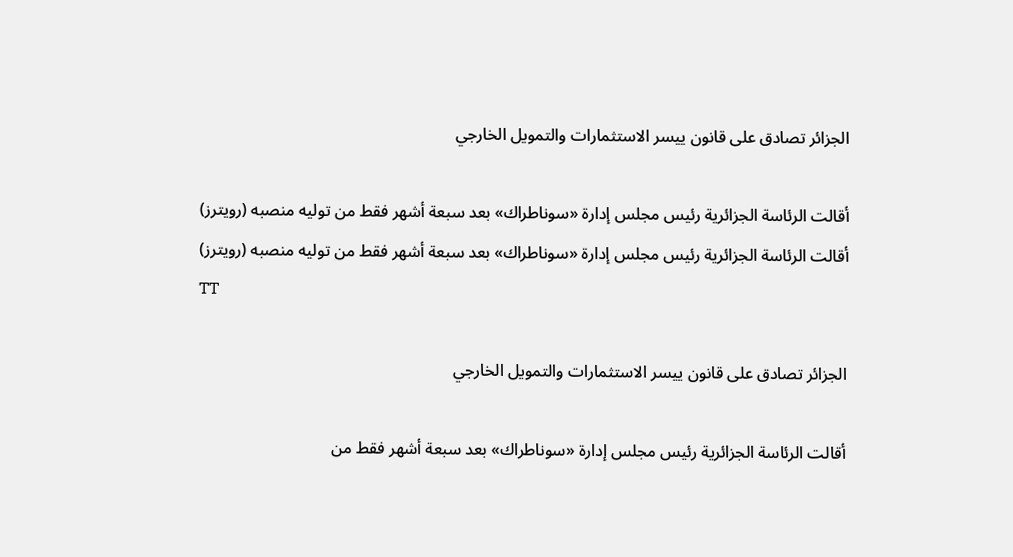الجزائر تصادق على قانون ييسر الاستثمارات والتمويل الخارجي

أقالت الرئاسة الجزائرية رئيس مجلس إدارة «سوناطراك» بعد سبعة أشهر فقط من توليه منصبه (رويترز)
أقالت الرئاسة الجزائرية رئيس مجلس إدارة «سوناطراك» بعد سبعة أشهر فقط من توليه منصبه (رويترز)
TT

الجزائر تصادق على قانون ييسر الاستثمارات والتمويل الخارجي

أقالت الرئاسة الجزائرية رئيس مجلس إدارة «سوناطراك» بعد سبعة أشهر فقط من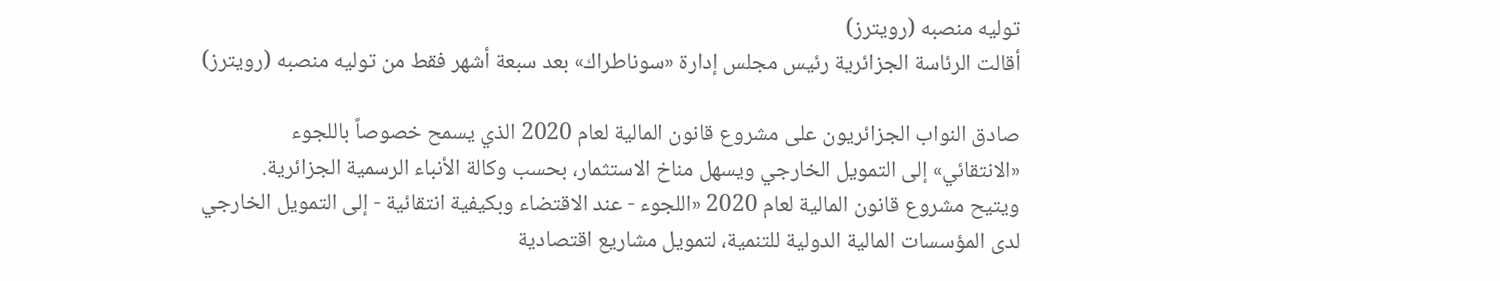توليه منصبه (رويترز)
أقالت الرئاسة الجزائرية رئيس مجلس إدارة «سوناطراك» بعد سبعة أشهر فقط من توليه منصبه (رويترز)

صادق النواب الجزائريون على مشروع قانون المالية لعام 2020 الذي يسمح خصوصاً باللجوء «الانتقائي» إلى التمويل الخارجي ويسهل مناخ الاستثمار، بحسب وكالة الأنباء الرسمية الجزائرية.
ويتيح مشروع قانون المالية لعام 2020 «اللجوء - عند الاقتضاء وبكيفية انتقائية - إلى التمويل الخارجي لدى المؤسسات المالية الدولية للتنمية، لتمويل مشاريع اقتصادية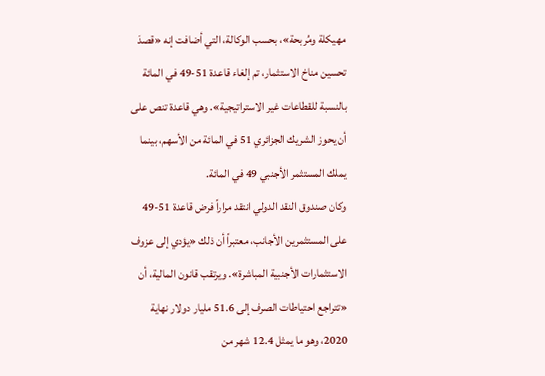مهيكلة ومُربحة»، بحسب الوكالة، التي أضافت إنه «قصدَ تحسين مناخ الاستثمار، تم إلغاء قاعدة 51-49 في المائة بالنسبة للقطاعات غير الاستراتيجية». وهي قاعدة تنص على أن يحوز الشريك الجزائري 51 في المائة من الأسهم، بينما يملك المستثمر الأجنبي 49 في المائة.
وكان صندوق النقد الدولي انتقد مراراً فرض قاعدة 51-49 على المستثمرين الأجانب، معتبراً أن ذلك «يؤدي إلى عزوف الاستثمارات الأجنبية المباشرة». ويرتقب قانون المالية، أن «تتراجع احتياطات الصرف إلى 51.6 مليار دولار نهاية 2020، وهو ما يمثل 12.4 شهر من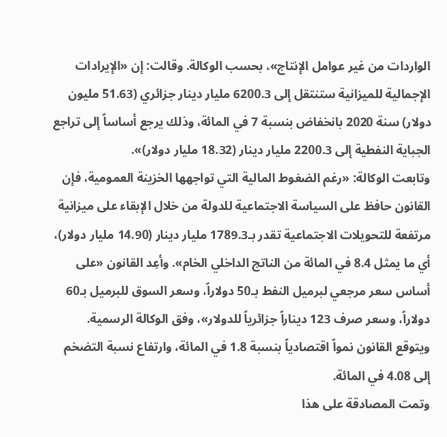الواردات من غير عوامل الإنتاج»، بحسب الوكالة. وقالت: إن «الإيرادات الإجمالية للميزانية ستنتقل إلى 6200.3 مليار دينار جزائري (51.63 مليون دولار) سنة 2020 بانخفاض بنسبة 7 في المائة، وذلك يرجع أساساً إلى تراجع الجباية النفطية إلى 2200.3 مليار دينار (18.32 مليار دولار)».
وتابعت الوكالة: «رغم الضغوط المالية التي تواجهها الخزينة العمومية، فإن القانون حافظ على السياسة الاجتماعية للدولة من خلال الإبقاء على ميزانية مرتفعة للتحويلات الاجتماعية تقدر بـ1789.3 مليار دينار (14.90 مليار دولار)، أي ما يمثل 8.4 في المائة من الناتج الداخلي الخام». وأعِد القانون «على أساس سعر مرجعي لبرميل النفط بـ50 دولاراً، وسعر السوق للبرميل بـ60 دولاراً، وسعر صرف 123 ديناراً جزائرياً للدولار»، وفق الوكالة الرسمية. ويتوقع القانون نمواً اقتصادياً بنسبة 1.8 في المائة، وارتفاع نسبة التضخم إلى 4.08 في المائة.
وتمت المصادقة على هذا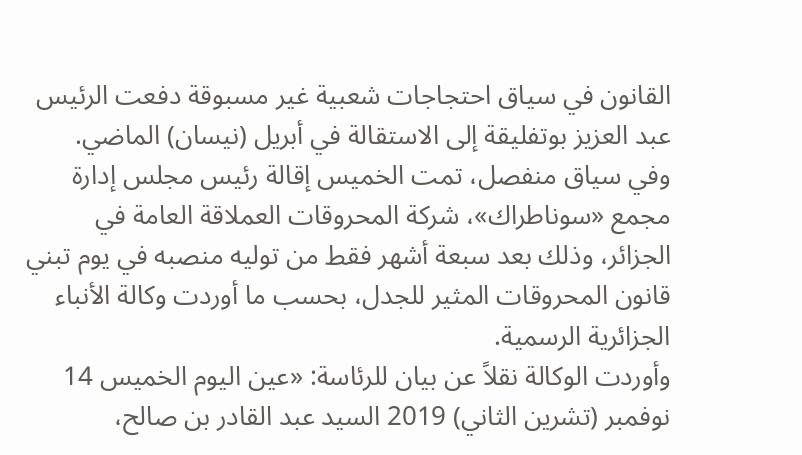القانون في سياق احتجاجات شعبية غير مسبوقة دفعت الرئيس عبد العزيز بوتفليقة إلى الاستقالة في أبريل (نيسان) الماضي.
وفي سياق منفصل، تمت الخميس إقالة رئيس مجلس إدارة مجمع «سوناطراك»، شركة المحروقات العملاقة العامة في الجزائر، وذلك بعد سبعة أشهر فقط من توليه منصبه في يوم تبني قانون المحروقات المثير للجدل، بحسب ما أوردت وكالة الأنباء الجزائرية الرسمية.
وأوردت الوكالة نقلاً عن بيان للرئاسة: «عين اليوم الخميس 14 نوفمبر (تشرين الثاني) 2019 السيد عبد القادر بن صالح،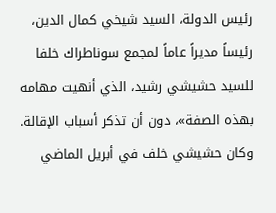رئيس الدولة، السيد شيخي كمال الدين، رئيساً مديراً عاماً لمجمع سوناطراك خلفا للسيد حشيشي رشيد، الذي أنهيت مهامه بهذه الصفة»، دون أن تذكر أسباب الإقالة.
وكان حشيشي خلف في أبريل الماضي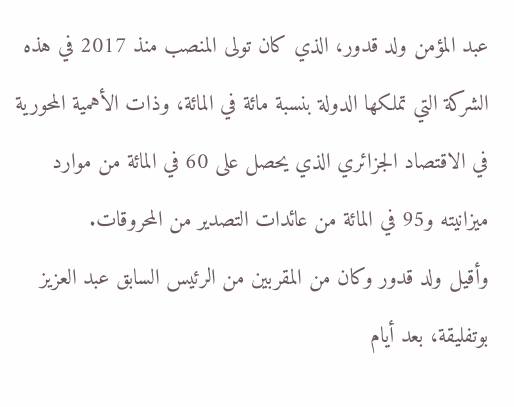عبد المؤمن ولد قدور، الذي كان تولى المنصب منذ 2017 في هذه الشركة التي تملكها الدولة بنسبة مائة في المائة، وذات الأهمية المحورية في الاقتصاد الجزائري الذي يحصل على 60 في المائة من موارد ميزانيته و95 في المائة من عائدات التصدير من المحروقات.
وأقيل ولد قدور وكان من المقربين من الرئيس السابق عبد العزيز بوتفليقة، بعد أيام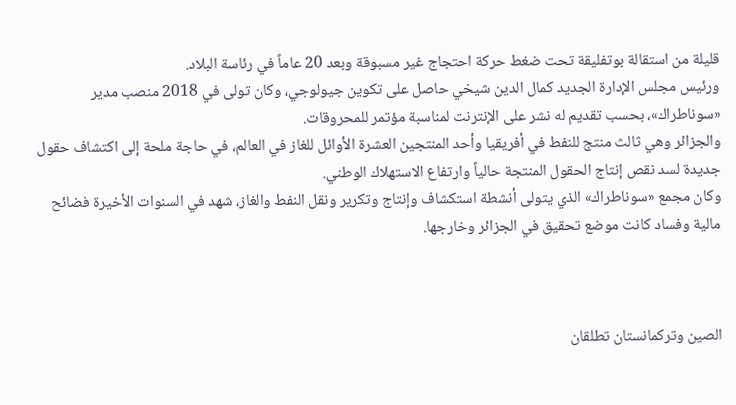قليلة من استقالة بوتفليقة تحت ضغط حركة احتجاج غير مسبوقة وبعد 20 عاماً في رئاسة البلاد.
ورئيس مجلس الإدارة الجديد كمال الدين شيخي حاصل على تكوين جيولوجي، وكان تولى في 2018 منصب مدير «سوناطراك»، بحسب تقديم له نشر على الإنترنت لمناسبة مؤتمر للمحروقات.
والجزائر وهي ثالث منتج للنفط في أفريقيا وأحد المنتجين العشرة الأوائل للغاز في العالم، في حاجة ملحة إلى اكتشاف حقول جديدة لسد نقص إنتاج الحقول المنتجة حالياً وارتفاع الاستهلاك الوطني.
وكان مجمع «سوناطراك» الذي يتولى أنشطة استكشاف وإنتاج وتكرير ونقل النفط والغاز، شهد في السنوات الأخيرة فضائح مالية وفساد كانت موضع تحقيق في الجزائر وخارجها.



الصين وتركمانستان تطلقان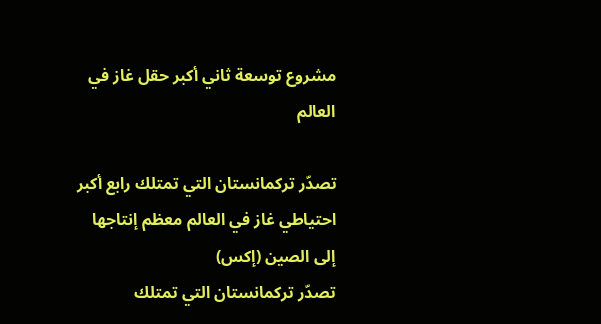مشروع توسعة ثاني أكبر حقل غاز في العالم

تصدّر تركمانستان التي تمتلك رابع أكبر احتياطي غاز في العالم معظم إنتاجها إلى الصين (إكس)
تصدّر تركمانستان التي تمتلك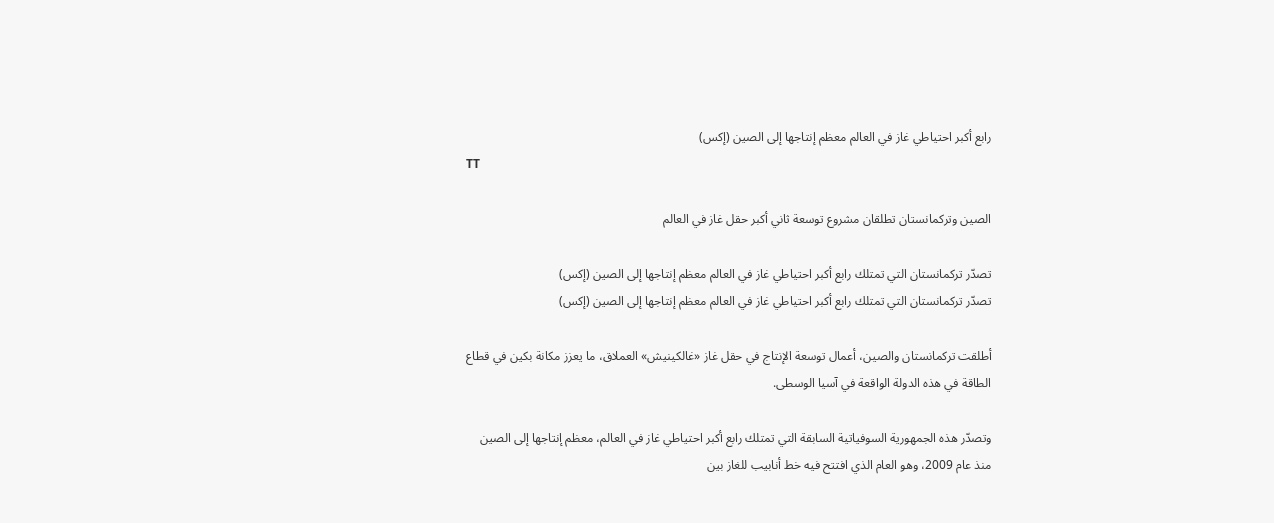رابع أكبر احتياطي غاز في العالم معظم إنتاجها إلى الصين (إكس)
TT

الصين وتركمانستان تطلقان مشروع توسعة ثاني أكبر حقل غاز في العالم

تصدّر تركمانستان التي تمتلك رابع أكبر احتياطي غاز في العالم معظم إنتاجها إلى الصين (إكس)
تصدّر تركمانستان التي تمتلك رابع أكبر احتياطي غاز في العالم معظم إنتاجها إلى الصين (إكس)

أطلقت تركمانستان والصين، أعمال توسعة الإنتاج في حقل غاز «غالكينيش» العملاق، ما يعزز مكانة بكين في قطاع الطاقة في هذه الدولة الواقعة في آسيا الوسطى.

وتصدّر هذه الجمهورية السوفياتية السابقة التي تمتلك رابع أكبر احتياطي غاز في العالم، معظم إنتاجها إلى الصين منذ عام 2009، وهو العام الذي افتتح فيه خط أنابيب للغاز بين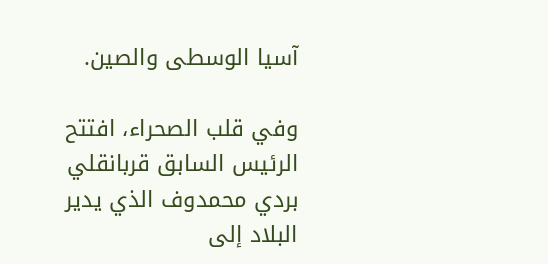آسيا الوسطى والصين.

وفي قلب الصحراء، افتتح الرئيس السابق قربانقلي بردي محمدوف الذي يدير البلاد إلى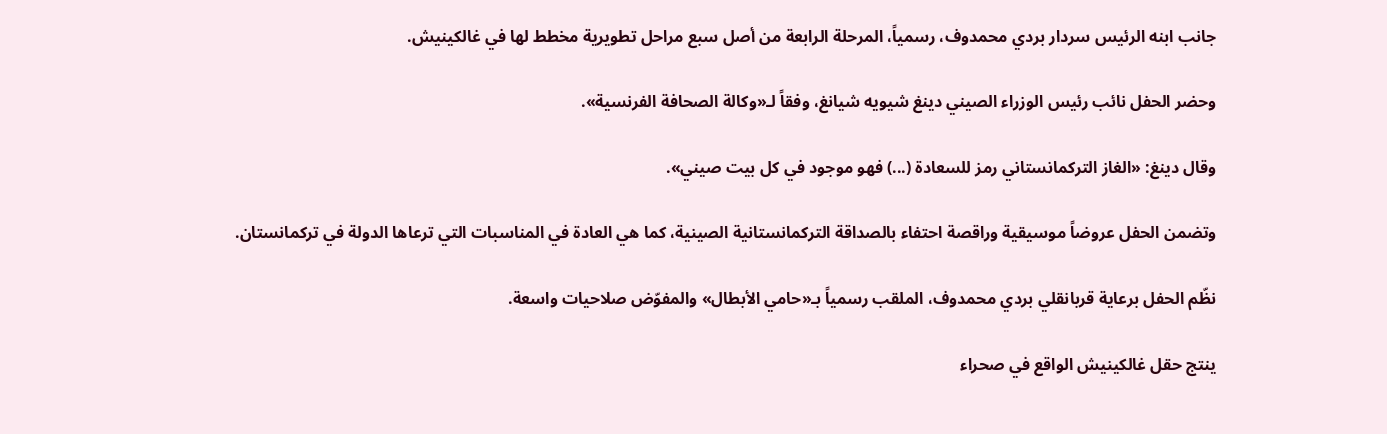جانب ابنه الرئيس سردار بردي محمدوف، رسمياً، المرحلة الرابعة من أصل سبع مراحل تطويرية مخطط لها في غالكينيش.

وحضر الحفل نائب رئيس الوزراء الصيني دينغ شيويه شيانغ، وفقاً لـ«وكالة الصحافة الفرنسية».

وقال دينغ: «الغاز التركمانستاني رمز للسعادة (...) فهو موجود في كل بيت صيني».

وتضمن الحفل عروضاً موسيقية وراقصة احتفاء بالصداقة التركمانستانية الصينية، كما هي العادة في المناسبات التي ترعاها الدولة في تركمانستان.

نظّم الحفل برعاية قربانقلي بردي محمدوف، الملقب رسمياً بـ«حامي الأبطال» والمفوّض صلاحيات واسعة.

ينتج حقل غالكينيش الواقع في صحراء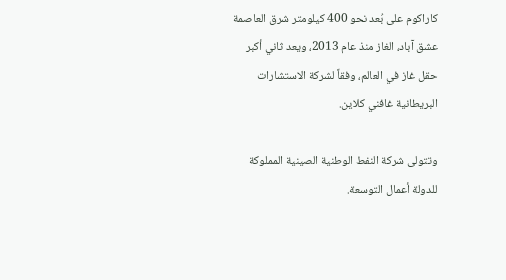كاراكوم على بُعد نحو 400 كيلومتر شرق العاصمة عشق آباد، الغاز منذ عام 2013، ويعد ثاني أكبر حقل غاز في العالم، وفقاً لشركة الاستشارات البريطانية غافني كلاين.

وتتولى شركة النفط الوطنية الصينية المملوكة للدولة أعمال التوسعة.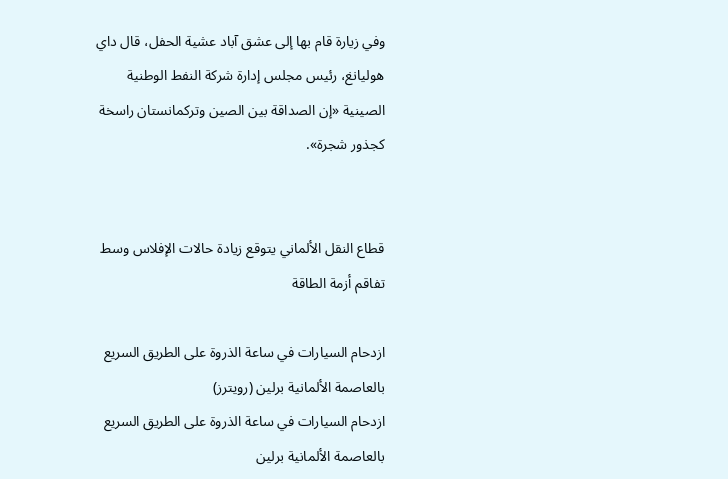وفي زيارة قام بها إلى عشق آباد عشية الحفل، قال داي هوليانغ، رئيس مجلس إدارة شركة النفط الوطنية الصينية «إن الصداقة بين الصين وتركمانستان راسخة كجذور شجرة».


قطاع النقل الألماني يتوقع زيادة حالات الإفلاس وسط تفاقم أزمة الطاقة

ازدحام السيارات في ساعة الذروة على الطريق السريع بالعاصمة الألمانية برلين (رويترز)
ازدحام السيارات في ساعة الذروة على الطريق السريع بالعاصمة الألمانية برلين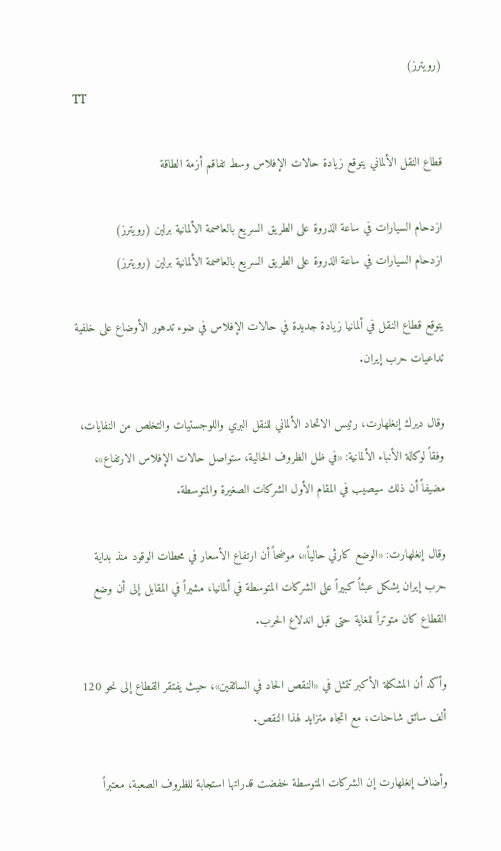(رويترز)
TT

قطاع النقل الألماني يتوقع زيادة حالات الإفلاس وسط تفاقم أزمة الطاقة

ازدحام السيارات في ساعة الذروة على الطريق السريع بالعاصمة الألمانية برلين (رويترز)
ازدحام السيارات في ساعة الذروة على الطريق السريع بالعاصمة الألمانية برلين (رويترز)

يتوقع قطاع النقل في ألمانيا زيادة جديدة في حالات الإفلاس في ضوء تدهور الأوضاع على خلفية تداعيات حرب إيران.

وقال ديرك إنغلهارت، رئيس الاتحاد الألماني للنقل البري واللوجستيات والتخلص من النفايات، وفقاً لوكالة الأنباء الألمانية: «في ظل الظروف الحالية، ستواصل حالات الإفلاس الارتفاع»، مضيفاً أن ذلك سيصيب في المقام الأول الشركات الصغيرة والمتوسطة.

وقال إنغلهارت: «الوضع كارثي حالياً»، موضحاً أن ارتفاع الأسعار في محطات الوقود منذ بداية حرب إيران يشكل عبئاً كبيراً على الشركات المتوسطة في ألمانيا، مشيراً في المقابل إلى أن وضع القطاع كان متوتراً للغاية حتى قبل اندلاع الحرب.

وأكد أن المشكلة الأكبر تتمثل في «النقص الحاد في السائقين»، حيث يفتقر القطاع إلى نحو 120 ألف سائق شاحنات، مع اتجاه متزايد لهذا النقص.

وأضاف إنغلهارت إن الشركات المتوسطة خفضت قدراتها استجابة للظروف الصعبة، معتبراً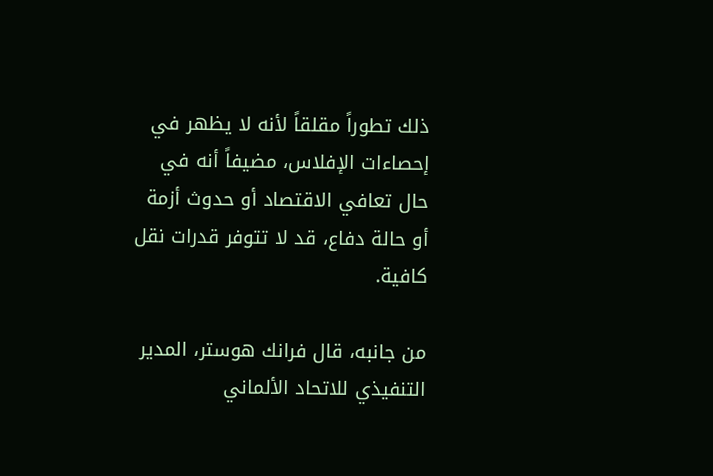ذلك تطوراً مقلقاً لأنه لا يظهر في إحصاءات الإفلاس، مضيفاً أنه في حال تعافي الاقتصاد أو حدوث أزمة أو حالة دفاع، قد لا تتوفر قدرات نقل كافية.

من جانبه، قال فرانك هوستر، المدير التنفيذي للاتحاد الألماني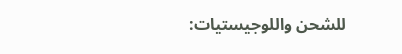للشحن واللوجيستيات: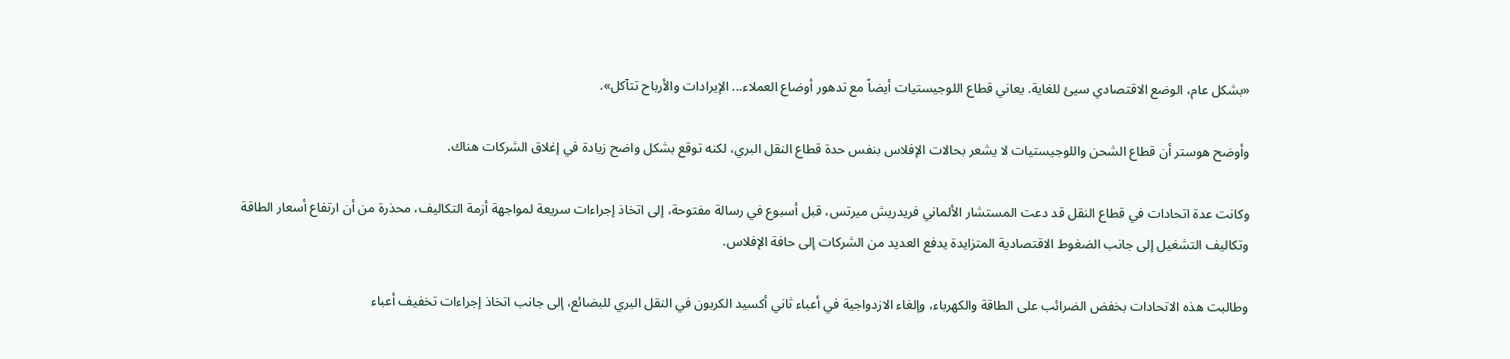«بشكل عام، الوضع الاقتصادي سيئ للغاية. يعاني قطاع اللوجيستيات أيضاً مع تدهور أوضاع العملاء... الإيرادات والأرباح تتآكل».

وأوضح هوستر أن قطاع الشحن واللوجيستيات لا يشعر بحالات الإفلاس بنفس حدة قطاع النقل البري، لكنه توقع بشكل واضح زيادة في إغلاق الشركات هناك.

وكانت عدة اتحادات في قطاع النقل قد دعت المستشار الألماني فريدريش ميرتس، قبل أسبوع في رسالة مفتوحة، إلى اتخاذ إجراءات سريعة لمواجهة أزمة التكاليف، محذرة من أن ارتفاع أسعار الطاقة وتكاليف التشغيل إلى جانب الضغوط الاقتصادية المتزايدة يدفع العديد من الشركات إلى حافة الإفلاس.

وطالبت هذه الاتحادات بخفض الضرائب على الطاقة والكهرباء، وإلغاء الازدواجية في أعباء ثاني أكسيد الكربون في النقل البري للبضائع، إلى جانب اتخاذ إجراءات تخفيف أعباء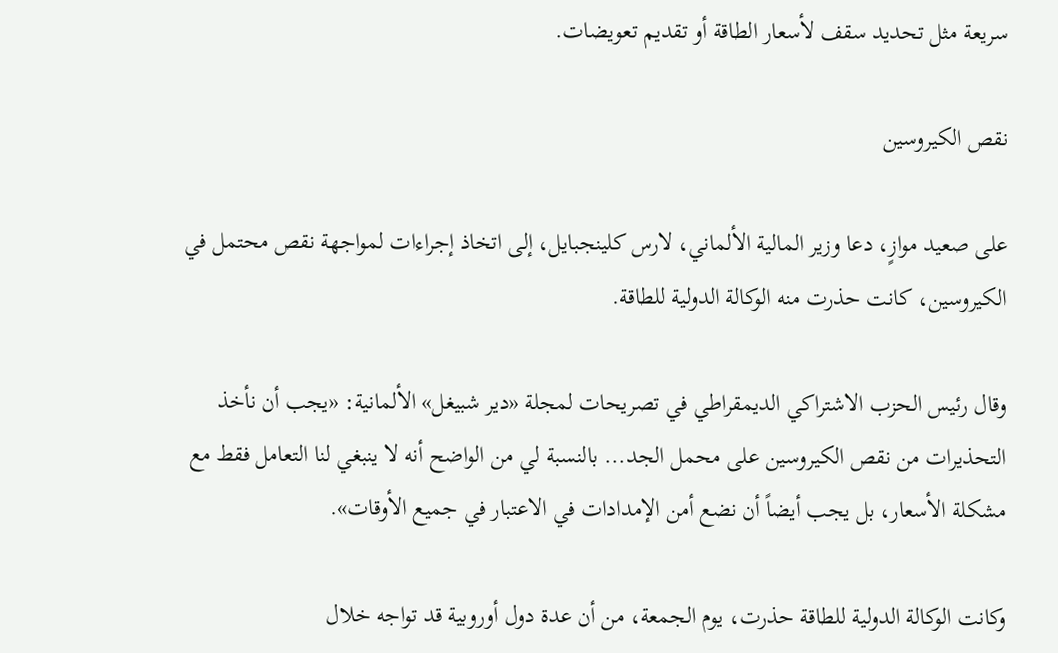سريعة مثل تحديد سقف لأسعار الطاقة أو تقديم تعويضات.

نقص الكيروسين

على صعيد موازٍ، دعا وزير المالية الألماني، لارس كلينجبايل، إلى اتخاذ إجراءات لمواجهة نقص محتمل في الكيروسين، كانت حذرت منه الوكالة الدولية للطاقة.

وقال رئيس الحزب الاشتراكي الديمقراطي في تصريحات لمجلة «دير شبيغل» الألمانية: «يجب أن نأخذ التحذيرات من نقص الكيروسين على محمل الجد... بالنسبة لي من الواضح أنه لا ينبغي لنا التعامل فقط مع مشكلة الأسعار، بل يجب أيضاً أن نضع أمن الإمدادات في الاعتبار في جميع الأوقات».

وكانت الوكالة الدولية للطاقة حذرت، يوم الجمعة، من أن عدة دول أوروبية قد تواجه خلال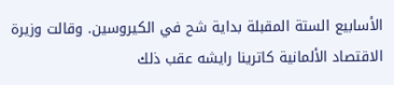الأسابيع الستة المقبلة بداية شح في الكيروسين. وقالت وزيرة الاقتصاد الألمانية كاترينا رايشه عقب ذلك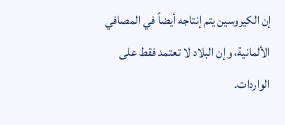إن الكيروسين يتم إنتاجه أيضاً في المصافي الألمانية، وإن البلاد لا تعتمد فقط على الواردات.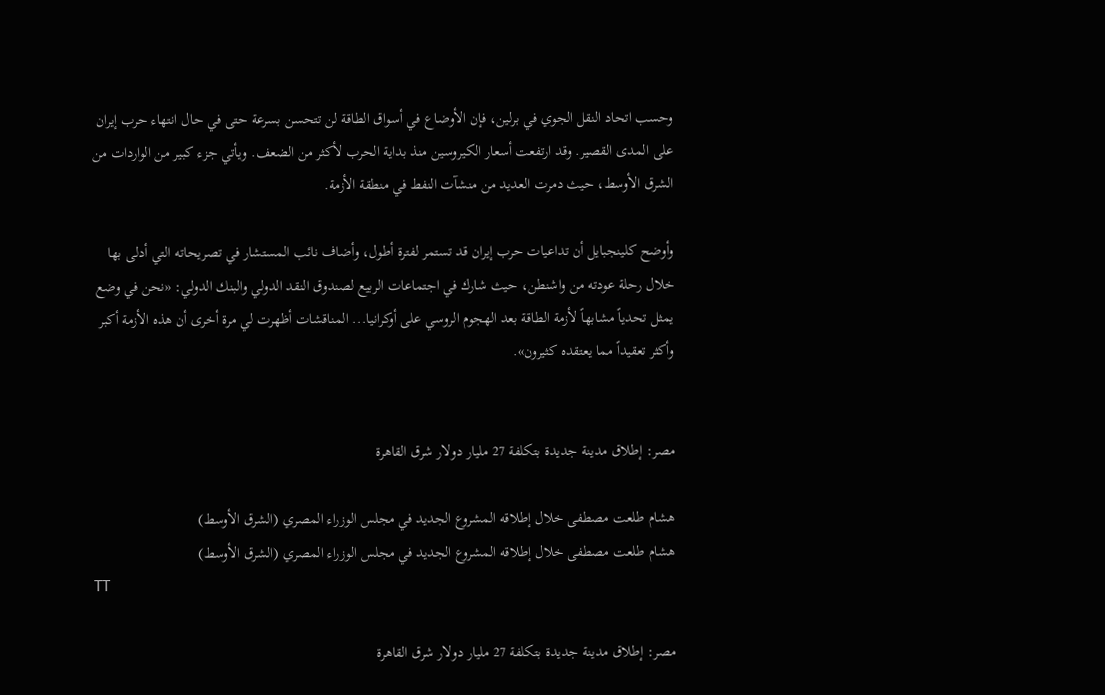وحسب اتحاد النقل الجوي في برلين، فإن الأوضاع في أسواق الطاقة لن تتحسن بسرعة حتى في حال انتهاء حرب إيران على المدى القصير. وقد ارتفعت أسعار الكيروسين منذ بداية الحرب لأكثر من الضعف. ويأتي جزء كبير من الواردات من الشرق الأوسط، حيث دمرت العديد من منشآت النفط في منطقة الأزمة.

وأوضح كلينجبايل أن تداعيات حرب إيران قد تستمر لفترة أطول، وأضاف نائب المستشار في تصريحاته التي أدلى بها خلال رحلة عودته من واشنطن، حيث شارك في اجتماعات الربيع لصندوق النقد الدولي والبنك الدولي: «نحن في وضع يمثل تحدياً مشابهاً لأزمة الطاقة بعد الهجوم الروسي على أوكرانيا... المناقشات أظهرت لي مرة أخرى أن هذه الأزمة أكبر وأكثر تعقيداً مما يعتقده كثيرون».


مصر: إطلاق مدينة جديدة بتكلفة 27 مليار دولار شرق القاهرة

هشام طلعت مصطفى خلال إطلاقه المشروع الجديد في مجلس الوزراء المصري (الشرق الأوسط)
هشام طلعت مصطفى خلال إطلاقه المشروع الجديد في مجلس الوزراء المصري (الشرق الأوسط)
TT

مصر: إطلاق مدينة جديدة بتكلفة 27 مليار دولار شرق القاهرة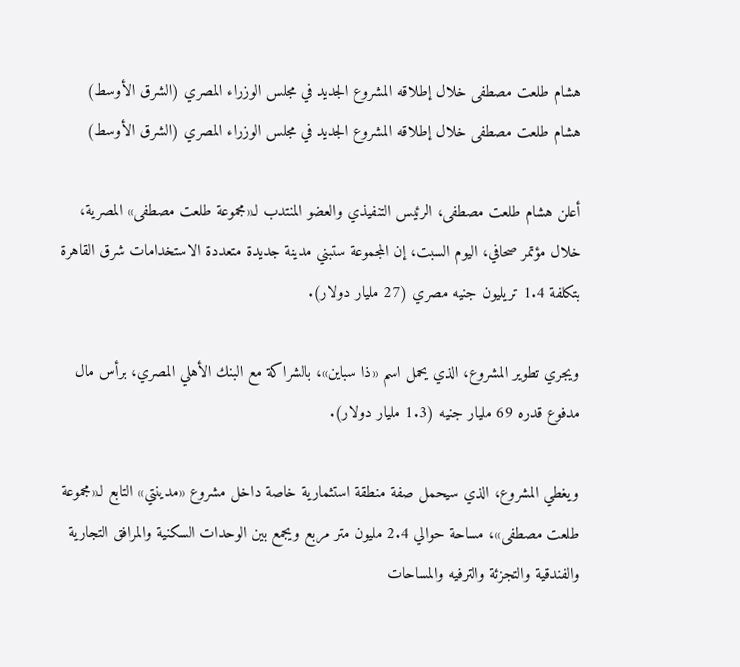هشام طلعت مصطفى خلال إطلاقه المشروع الجديد في مجلس الوزراء المصري (الشرق الأوسط)
هشام طلعت مصطفى خلال إطلاقه المشروع الجديد في مجلس الوزراء المصري (الشرق الأوسط)

أعلن هشام طلعت مصطفى، الرئيس التنفيذي والعضو المنتدب لـ«مجموعة طلعت مصطفى» المصرية، خلال مؤتمر صحافي، اليوم السبت، إن المجموعة ستبني مدينة جديدة متعددة الاستخدامات شرق القاهرة بتكلفة 1.4 تريليون جنيه مصري (27 مليار دولار).

ويجري تطوير المشروع، الذي يحمل اسم «ذا سباين»، بالشراكة مع البنك الأهلي المصري، برأس مال مدفوع قدره 69 مليار جنيه (1.3 مليار دولار).

ويغطي المشروع، الذي سيحمل صفة منطقة استثمارية خاصة داخل مشروع «مدينتي» التابع لـ«مجموعة طلعت مصطفى»، مساحة حوالي 2.4 مليون متر مربع ويجمع بين الوحدات السكنية والمرافق التجارية والفندقية والتجزئة والترفيه والمساحات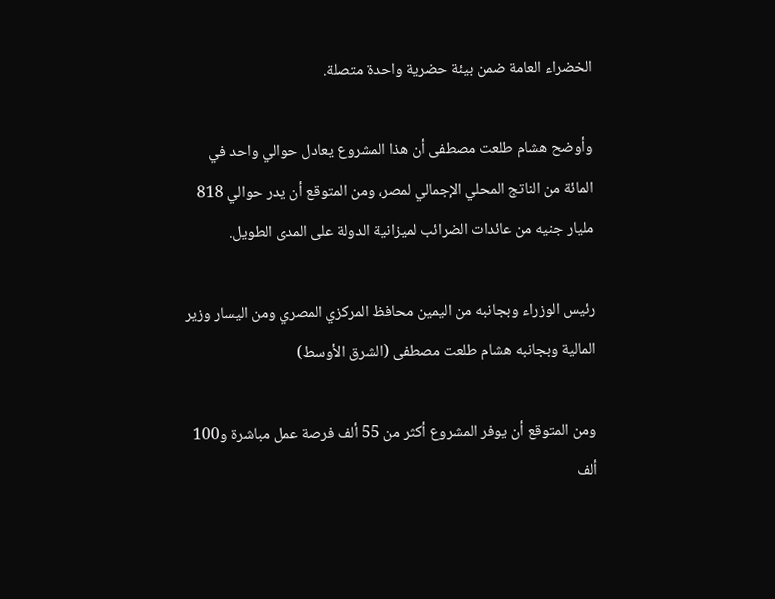الخضراء العامة ضمن بيئة حضرية واحدة متصلة.

وأوضح هشام طلعت مصطفى أن هذا المشروع يعادل حوالي واحد في المائة من الناتج المحلي الإجمالي لمصر، ومن المتوقع أن يدر حوالي 818 مليار جنيه من عائدات الضرائب لميزانية الدولة على المدى الطويل.

رئيس الوزراء وبجانبه من اليمين محافظ المركزي المصري ومن اليسار وزير المالية وبجانبه هشام طلعت مصطفى (الشرق الأوسط)

ومن المتوقع أن يوفر المشروع أكثر من 55 ألف فرصة عمل مباشرة و100 ألف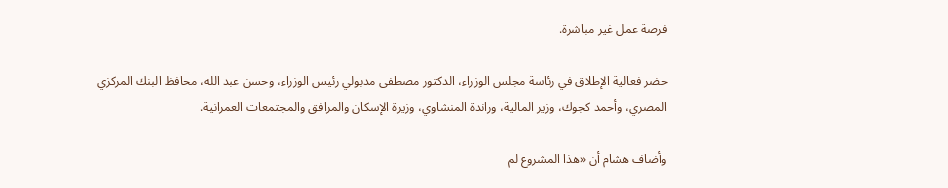فرصة عمل غير مباشرة.

حضر فعالية الإطلاق في رئاسة مجلس الوزراء، الدكتور مصطفى مدبولي رئيس الوزراء، وحسن عبد الله، محافظ البنك المركزي المصري، وأحمد كجوك، وزير المالية، وراندة المنشاوي، وزيرة الإسكان والمرافق والمجتمعات العمرانية.

وأضاف هشام أن «هذا المشروع لم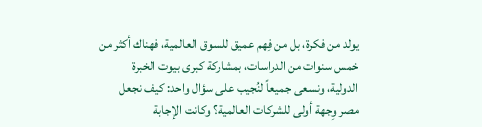يولد من فكرة، بل من فِهم عميق للسوق العالمية، فهناك أكثر من خمس سنوات من الدراسات، بمشاركة كبرى بيوت الخبرة الدولية، ونسعى جميعاً لنُجيب على سؤال واحد: كيف نجعل مصر وِجهة أولى للشركات العالمية؟ وكانت الإجابة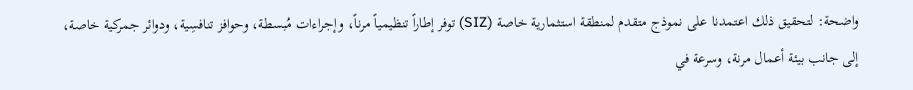واضحة: لتحقيق ذلك اعتمدنا على نموذج متقدم لمنطقة استثمارية خاصة (SIZ) توفر إطاراً تنظيمياً مرناً، وإجراءات مُبسطة، وحوافز تنافسِية، ودوائر جمركية خاصة، إلى جانب بيئة أعمال مرنة، وسرعة في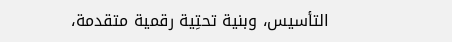التأسيس، وبنية تحتِية رقمية متقدمة،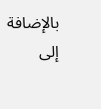بالإضافة إلى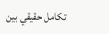تكامل حقيقي بين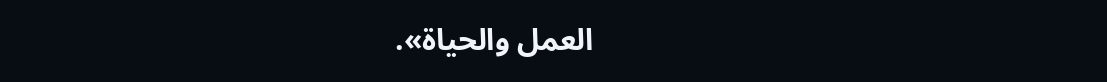العمل والحياة».